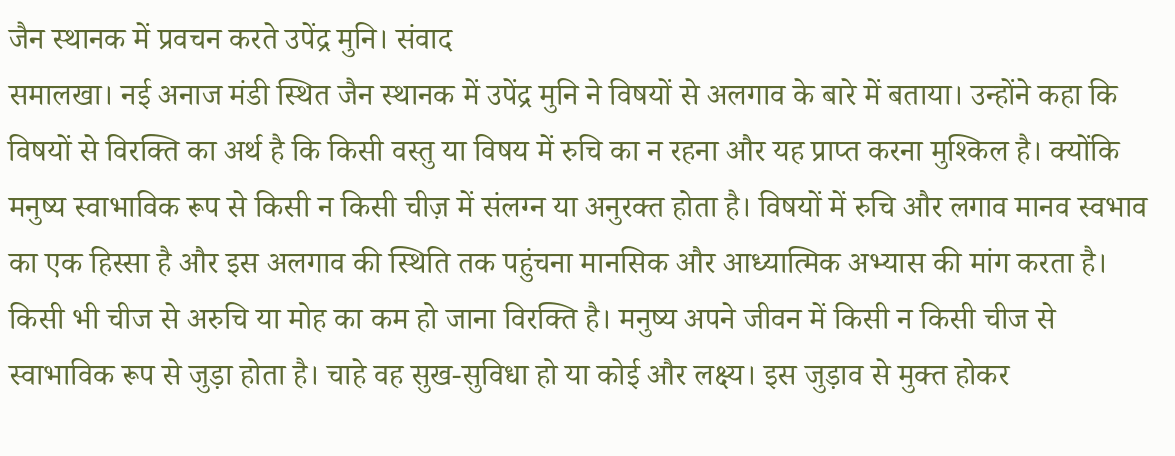जैन स्थानक में प्रवचन करते उपेंद्र मुनि। संवाद
समालखा। नई अनाज मंडी स्थित जैन स्थानक में उपेंद्र मुनि ने विषयों से अलगाव के बारे में बताया। उन्होंने कहा कि विषयों से विरक्ति का अर्थ है कि किसी वस्तु या विषय में रुचि का न रहना और यह प्राप्त करना मुश्किल है। क्योंकि मनुष्य स्वाभाविक रूप से किसी न किसी चीज़ में संलग्न या अनुरक्त होता है। विषयों में रुचि और लगाव मानव स्वभाव का एक हिस्सा है और इस अलगाव की स्थिति तक पहुंचना मानसिक और आध्यात्मिक अभ्यास की मांग करता है। किसी भी चीज से अरुचि या मोह का कम हो जाना विरक्ति है। मनुष्य अपने जीवन में किसी न किसी चीज से स्वाभाविक रूप से जुड़ा होता है। चाहे वह सुख-सुविधा हो या कोई और लक्ष्य। इस जुड़ाव से मुक्त होकर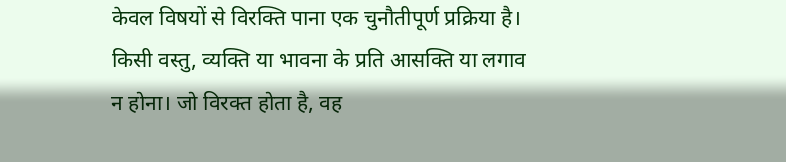केवल विषयों से विरक्ति पाना एक चुनौतीपूर्ण प्रक्रिया है। किसी वस्तु, व्यक्ति या भावना के प्रति आसक्ति या लगाव न होना। जो विरक्त होता है, वह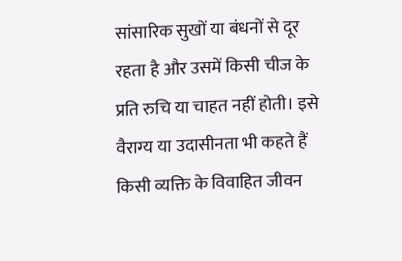सांसारिक सुखों या बंधनों से दूर रहता है और उसमें किसी चीज के प्रति रुचि या चाहत नहीं होती। इसे वैराग्य या उदासीनता भी कहते हैं किसी व्यक्ति के विवाहित जीवन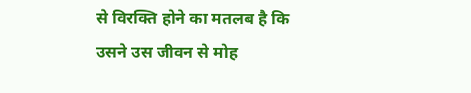से विरक्ति होने का मतलब है कि उसने उस जीवन से मोह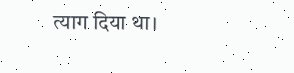त्याग दिया था।